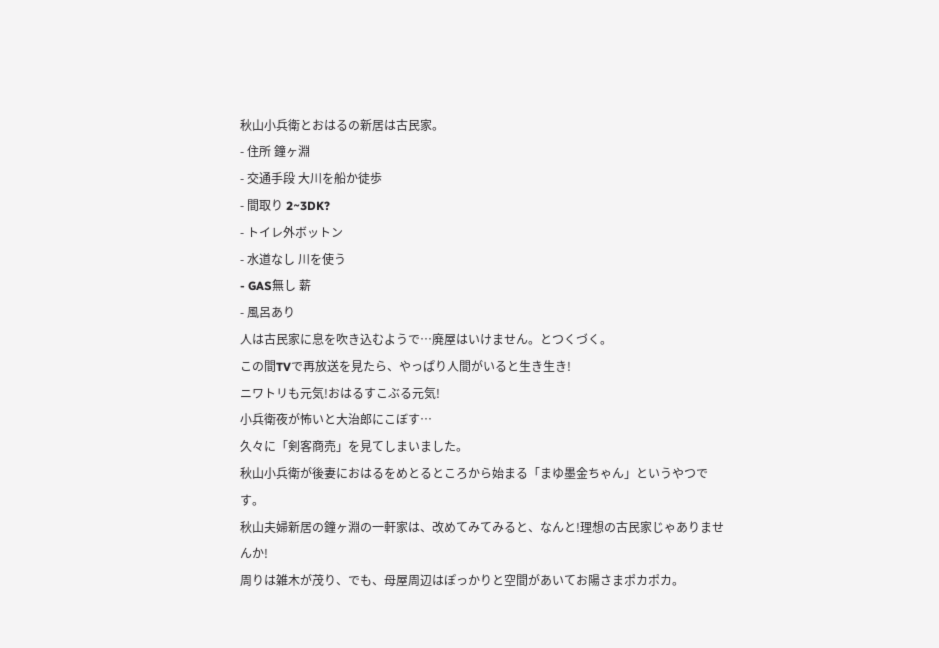秋山小兵衛とおはるの新居は古民家。
- 住所 鐘ヶ淵
- 交通手段 大川を船か徒歩
- 間取り 2~3DK?
- トイレ外ボットン
- 水道なし 川を使う
- GAS無し 薪
- 風呂あり
人は古民家に息を吹き込むようで…廃屋はいけません。とつくづく。
この間TVで再放送を見たら、やっぱり人間がいると生き生き!
ニワトリも元気!おはるすこぶる元気!
小兵衛夜が怖いと大治郎にこぼす…
久々に「剣客商売」を見てしまいました。
秋山小兵衛が後妻におはるをめとるところから始まる「まゆ墨金ちゃん」というやつです。
秋山夫婦新居の鐘ヶ淵の一軒家は、改めてみてみると、なんと!理想の古民家じゃありませんか!
周りは雑木が茂り、でも、母屋周辺はぽっかりと空間があいてお陽さまポカポカ。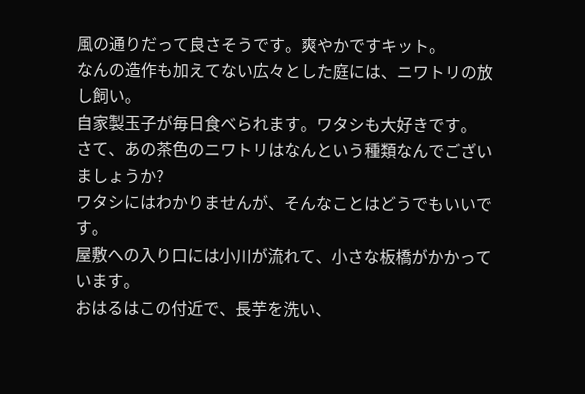風の通りだって良さそうです。爽やかですキット。
なんの造作も加えてない広々とした庭には、ニワトリの放し飼い。
自家製玉子が毎日食べられます。ワタシも大好きです。
さて、あの茶色のニワトリはなんという種類なんでございましょうか?
ワタシにはわかりませんが、そんなことはどうでもいいです。
屋敷への入り口には小川が流れて、小さな板橋がかかっています。
おはるはこの付近で、長芋を洗い、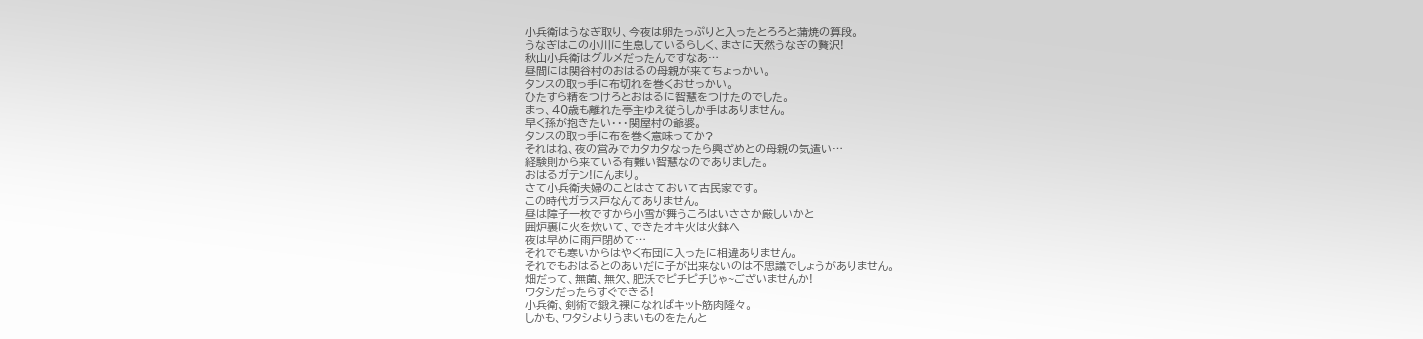小兵衛はうなぎ取り、今夜は卵たっぷりと入ったとろろと蒲焼の算段。
うなぎはこの小川に生息しているらしく、まさに天然うなぎの贅沢!
秋山小兵衛はグルメだったんですなあ…
昼間には関谷村のおはるの母親が来てちょっかい。
タンスの取っ手に布切れを巻くおせっかい。
ひたすら精をつけろとおはるに智慧をつけたのでした。
まっ、40歳も離れた亭主ゆえ従うしか手はありません。
早く孫が抱きたい・・・関屋村の爺婆。
タンスの取っ手に布を巻く意味ってか?
それはね、夜の営みでカタカタなったら興ざめとの母親の気遣い…
経験則から来ている有難い智慧なのでありました。
おはるガテン!にんまり。
さて小兵衛夫婦のことはさておいて古民家です。
この時代ガラス戸なんてありません。
昼は障子一枚ですから小雪が舞うころはいささか厳しいかと
囲炉裏に火を炊いて、できたオキ火は火鉢へ
夜は早めに雨戸閉めて…
それでも寒いからはやく布団に入ったに相違ありません。
それでもおはるとのあいだに子が出来ないのは不思議でしょうがありません。
畑だって、無菌、無欠、肥沃でピチピチじゃ~ございませんか!
ワタシだったらすぐできる!
小兵衛、剣術で鍛え裸になればキット筋肉隆々。
しかも、ワタシよりうまいものをたんと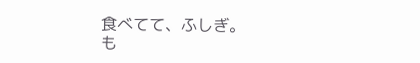食べてて、ふしぎ。
も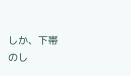しか、下帯のし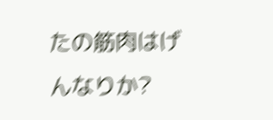たの筋肉はげんなりか?